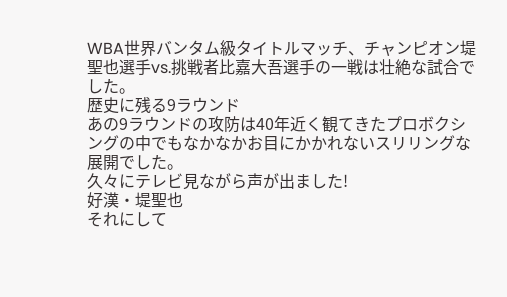WBA世界バンタム級タイトルマッチ、チャンピオン堤聖也選手vs.挑戦者比嘉大吾選手の一戦は壮絶な試合でした。
歴史に残る9ラウンド
あの9ラウンドの攻防は40年近く観てきたプロボクシングの中でもなかなかお目にかかれないスリリングな展開でした。
久々にテレビ見ながら声が出ました!
好漢・堤聖也
それにして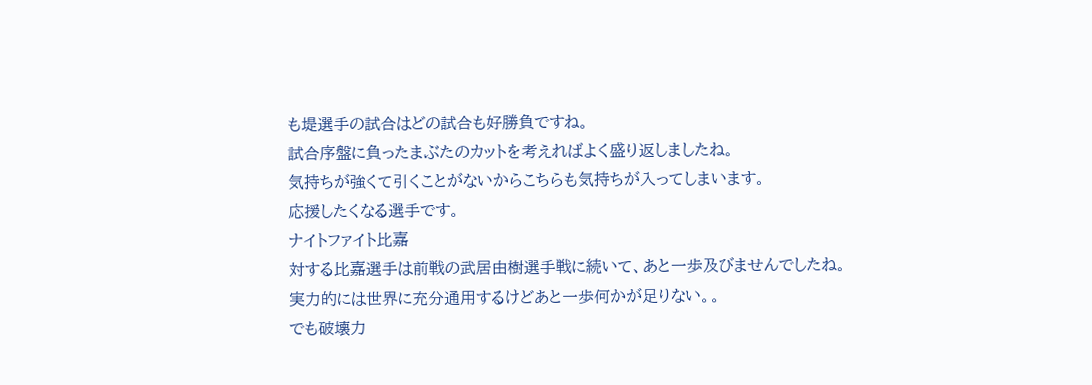も堤選手の試合はどの試合も好勝負ですね。
試合序盤に負ったまぶたのカットを考えればよく盛り返しましたね。
気持ちが強くて引くことがないからこちらも気持ちが入ってしまいます。
応援したくなる選手です。
ナイトファイト比嘉
対する比嘉選手は前戦の武居由樹選手戦に続いて、あと一歩及びませんでしたね。
実力的には世界に充分通用するけどあと一歩何かが足りない。。
でも破壊力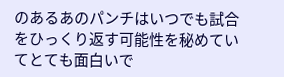のあるあのパンチはいつでも試合をひっくり返す可能性を秘めていてとても面白いで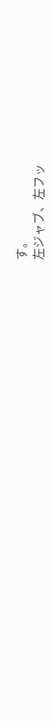す。
左ジャブ、左フッ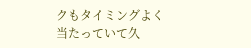クもタイミングよく当たっていて久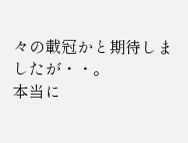々の載冠かと期待しましたが・・。
本当に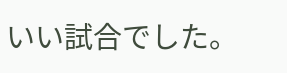いい試合でした。